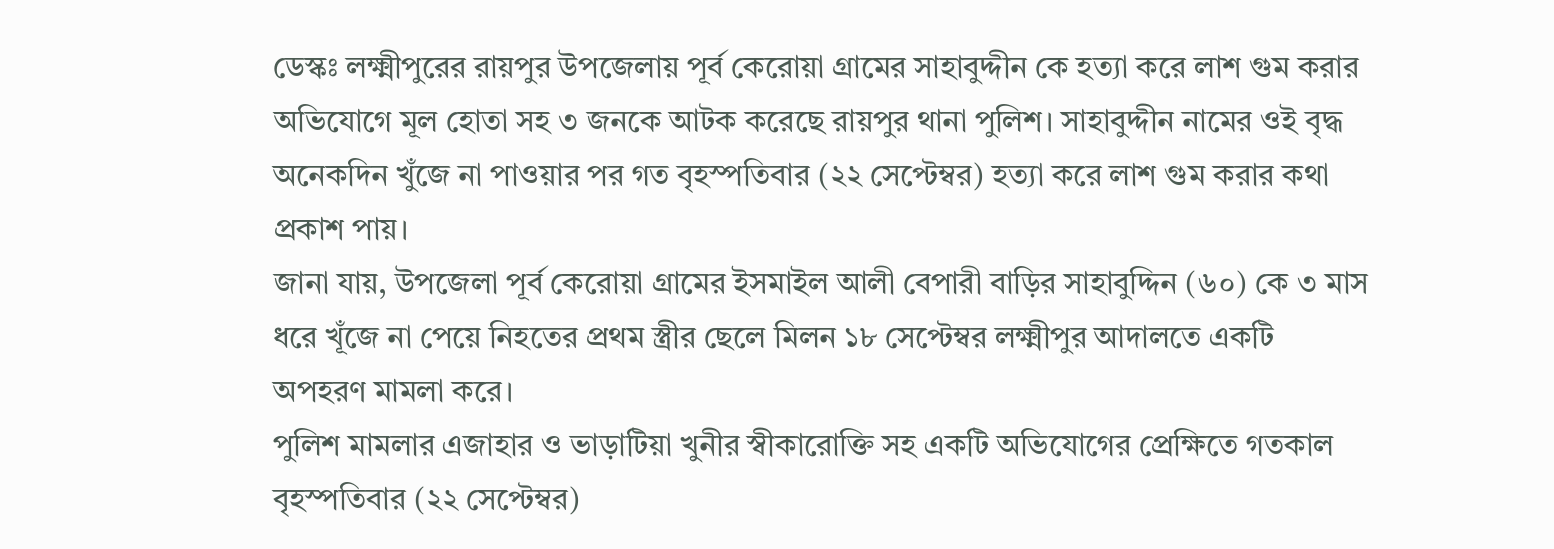ডেস্কঃ লক্ষ্মীপুরের রায়পুর উপজেলায় পূর্ব কেরোয়া গ্রামের সাহাবুদ্দীন কে হত্যা করে লাশ গুম করার অভিযোগে মূল হোতা সহ ৩ জনকে আটক করেছে রায়পুর থানা পুলিশ। সাহাবুদ্দীন নামের ওই বৃদ্ধ অনেকদিন খুঁজে না পাওয়ার পর গত বৃহস্পতিবার (২২ সেপ্টেম্বর) হত্যা করে লাশ গুম করার কথা প্রকাশ পায়।
জানা যায়, উপজেলা পূর্ব কেরোয়া গ্রামের ইসমাইল আলী বেপারী বাড়ির সাহাবুদ্দিন (৬০) কে ৩ মাস ধরে খূঁজে না পেয়ে নিহতের প্রথম স্ত্রীর ছেলে মিলন ১৮ সেপ্টেম্বর লক্ষ্মীপুর আদালতে একটি অপহরণ মামলা করে।
পুলিশ মামলার এজাহার ও ভাড়াটিয়া খুনীর স্বীকারোক্তি সহ একটি অভিযোগের প্রেক্ষিতে গতকাল বৃহস্পতিবার (২২ সেপ্টেম্বর)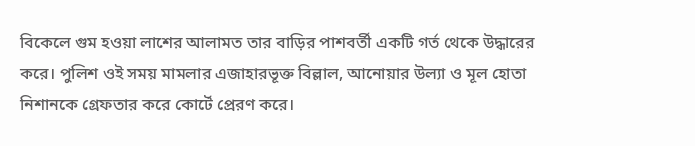বিকেলে গুম হওয়া লাশের আলামত তার বাড়ির পাশবর্তী একটি গর্ত থেকে উদ্ধারের করে। পুলিশ ওই সময় মামলার এজাহারভূক্ত বিল্লাল, আনোয়ার উল্যা ও মূল হোতা নিশানকে গ্রেফতার করে কোর্টে প্রেরণ করে।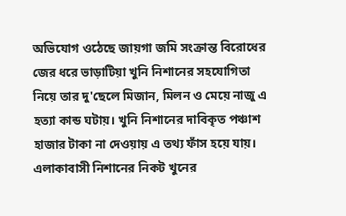অভিযোগ ওঠেছে জায়গা জমি সংক্রান্ত বিরোধের জের ধরে ভাড়াটিয়া খুনি নিশানের সহযোগিতা নিয়ে তার দু'ছেলে মিজান, মিলন ও মেয়ে নাজু এ হত্যা কান্ড ঘটায়। খুনি নিশানের দাবিকৃত পঞ্চাশ হাজার টাকা না দেওয়ায় এ তথ্য ফাঁস হয়ে যায়। এলাকাবাসী নিশানের নিকট খুনের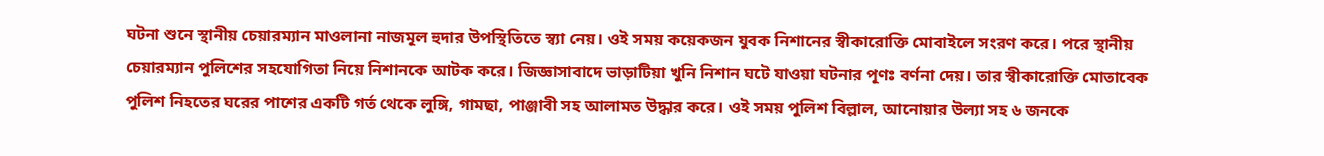ঘটনা শুনে স্থানীয় চেয়ারম্যান মাওলানা নাজমূল হুদার উপস্থিতিতে স্ব্যা নেয়। ওই সময় কয়েকজন যুবক নিশানের স্বীকারোক্তি মোবাইলে সংরণ করে। পরে স্থানীয় চেয়ারম্যান পুলিশের সহযোগিতা নিয়ে নিশানকে আটক করে। জিজ্ঞাসাবাদে ভাড়াটিয়া খুনি নিশান ঘটে যাওয়া ঘটনার পূণঃ বর্ণনা দেয়। তার স্বীকারোক্তি মোতাবেক পুলিশ নিহতের ঘরের পাশের একটি গর্ত থেকে লুঙ্গি, গামছা, পাঞ্জাবী সহ আলামত উদ্ধার করে। ওই সময় পুলিশ বিল্লাল, আনোয়ার উল্যা সহ ৬ জনকে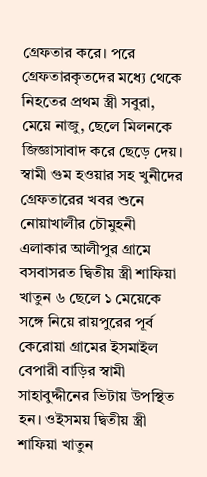গ্রেফতার করে। পরে গ্রেফতারকৃতদের মধ্যে থেকে নিহতের প্রথম স্ত্রী সবুরা, মেয়ে নাজু, ছেলে মিলনকে জিজ্ঞাসাবাদ করে ছেড়ে দেয়।
স্বামী গুম হওয়ার সহ খুনীদের গ্রেফতারের খবর শুনে নোয়াখালীর চৌমুহনী এলাকার আলীপুর গ্রামে বসবাসরত দ্বিতীয় স্ত্রী শাফিয়া খাতুন ৬ ছেলে ১ মেয়েকে সঙ্গে নিয়ে রায়পুরের পূর্ব কেরোয়া গ্রামের ইসমাইল বেপারী বাড়ির স্বামী সাহাবুদ্দীনের ভিটায় উপস্থিত হন। ওইসময় দ্বিতীয় স্ত্রী শাফিয়া খাতুন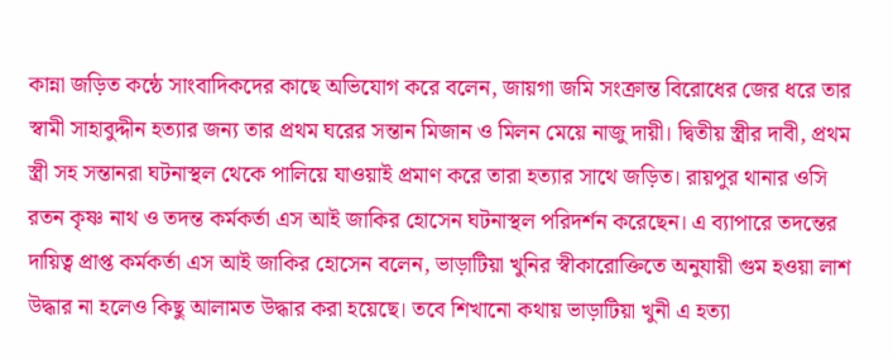কান্না জড়িত কন্ঠে সাংবাদিকদের কাছে অভিযোগ করে বলেন, জায়গা জমি সংক্রান্ত বিরোধের জের ধরে তার স্বামী সাহাবুদ্দীন হত্যার জন্য তার প্রথম ঘরের সন্তান মিজান ও মিলন মেয়ে নাজু দায়ী। দ্বিতীয় স্ত্রীর দাবী, প্রথম স্ত্রী সহ সন্তানরা ঘটনাস্থল থেকে পালিয়ে যাওয়াই প্রমাণ করে তারা হত্যার সাথে জড়িত। রায়পুর থানার ওসি রতন কৃষ্ণ নাথ ও তদন্ত কর্মকর্তা এস আই জাকির হোসেন ঘটনাস্থল পরিদর্শন করেছেন। এ ব্যাপারে তদন্তের দায়িত্ব প্রাপ্ত কর্মকর্তা এস আই জাকির হোসেন বলেন, ভাড়াটিয়া খুনির স্বীকারোক্তিতে অনুযায়ী গুম হওয়া লাশ উদ্ধার না হলেও কিছু আলামত উদ্ধার করা হয়েছে। তবে শিখানো কথায় ভাড়াটিয়া খুনী এ হত্যা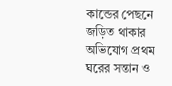কান্ডের পেছনে জড়িত থাকার অভিযোগ প্রথম ঘরের সন্তান ও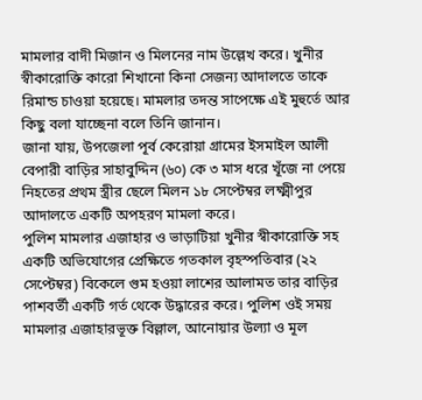মামলার বাদী মিজান ও মিলনের নাম উল্লেখ করে। খুনীর স্বীকারোক্তি কারো শিখানো কিনা সেজন্য আদালতে তাকে রিমান্ড চাওয়া হয়েছে। মামলার তদন্ত সাপেক্ষে এই মুহুর্তে আর কিছু বলা যাচ্ছেনা বলে তিনি জানান।
জানা যায়, উপজেলা পূর্ব কেরোয়া গ্রামের ইসমাইল আলী বেপারী বাড়ির সাহাবুদ্দিন (৬০) কে ৩ মাস ধরে খূঁজে না পেয়ে নিহতের প্রথম স্ত্রীর ছেলে মিলন ১৮ সেপ্টেম্বর লক্ষ্মীপুর আদালতে একটি অপহরণ মামলা করে।
পুলিশ মামলার এজাহার ও ভাড়াটিয়া খুনীর স্বীকারোক্তি সহ একটি অভিযোগের প্রেক্ষিতে গতকাল বৃহস্পতিবার (২২ সেপ্টেম্বর) বিকেলে গুম হওয়া লাশের আলামত তার বাড়ির পাশবর্তী একটি গর্ত থেকে উদ্ধারের করে। পুলিশ ওই সময় মামলার এজাহারভূক্ত বিল্লাল, আনোয়ার উল্যা ও মূল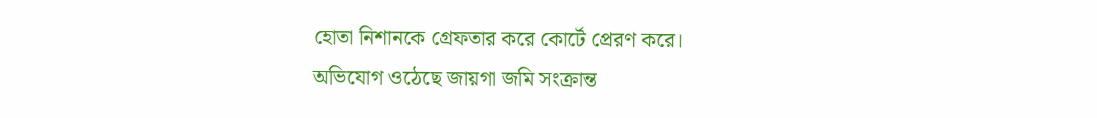হোতা নিশানকে গ্রেফতার করে কোর্টে প্রেরণ করে।
অভিযোগ ওঠেছে জায়গা জমি সংক্রান্ত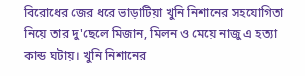বিরোধের জের ধরে ভাড়াটিয়া খুনি নিশানের সহযোগিতা নিয়ে তার দু'ছেলে মিজান, মিলন ও মেয়ে নাজু এ হত্যা কান্ড ঘটায়। খুনি নিশানের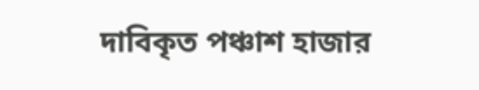দাবিকৃত পঞ্চাশ হাজার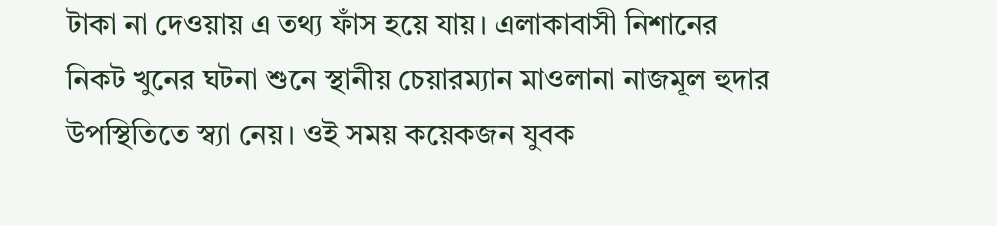টাকা না দেওয়ায় এ তথ্য ফাঁস হয়ে যায়। এলাকাবাসী নিশানের নিকট খুনের ঘটনা শুনে স্থানীয় চেয়ারম্যান মাওলানা নাজমূল হুদার উপস্থিতিতে স্ব্যা নেয়। ওই সময় কয়েকজন যুবক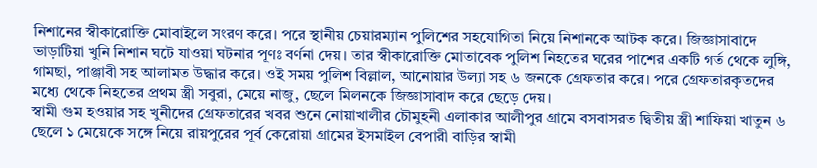নিশানের স্বীকারোক্তি মোবাইলে সংরণ করে। পরে স্থানীয় চেয়ারম্যান পুলিশের সহযোগিতা নিয়ে নিশানকে আটক করে। জিজ্ঞাসাবাদে ভাড়াটিয়া খুনি নিশান ঘটে যাওয়া ঘটনার পূণঃ বর্ণনা দেয়। তার স্বীকারোক্তি মোতাবেক পুলিশ নিহতের ঘরের পাশের একটি গর্ত থেকে লুঙ্গি, গামছা, পাঞ্জাবী সহ আলামত উদ্ধার করে। ওই সময় পুলিশ বিল্লাল, আনোয়ার উল্যা সহ ৬ জনকে গ্রেফতার করে। পরে গ্রেফতারকৃতদের মধ্যে থেকে নিহতের প্রথম স্ত্রী সবুরা, মেয়ে নাজু, ছেলে মিলনকে জিজ্ঞাসাবাদ করে ছেড়ে দেয়।
স্বামী গুম হওয়ার সহ খুনীদের গ্রেফতারের খবর শুনে নোয়াখালীর চৌমুহনী এলাকার আলীপুর গ্রামে বসবাসরত দ্বিতীয় স্ত্রী শাফিয়া খাতুন ৬ ছেলে ১ মেয়েকে সঙ্গে নিয়ে রায়পুরের পূর্ব কেরোয়া গ্রামের ইসমাইল বেপারী বাড়ির স্বামী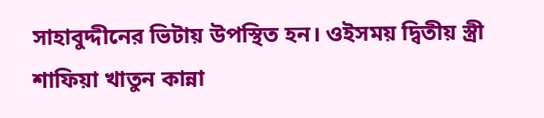সাহাবুদ্দীনের ভিটায় উপস্থিত হন। ওইসময় দ্বিতীয় স্ত্রী শাফিয়া খাতুন কান্না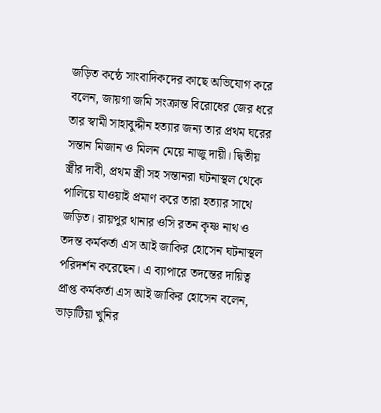জড়িত কন্ঠে সাংবাদিকদের কাছে অভিযোগ করে বলেন, জায়গা জমি সংক্রান্ত বিরোধের জের ধরে তার স্বামী সাহাবুদ্দীন হত্যার জন্য তার প্রথম ঘরের সন্তান মিজান ও মিলন মেয়ে নাজু দায়ী। দ্বিতীয় স্ত্রীর দাবী, প্রথম স্ত্রী সহ সন্তানরা ঘটনাস্থল থেকে পালিয়ে যাওয়াই প্রমাণ করে তারা হত্যার সাথে জড়িত। রায়পুর থানার ওসি রতন কৃষ্ণ নাথ ও তদন্ত কর্মকর্তা এস আই জাকির হোসেন ঘটনাস্থল পরিদর্শন করেছেন। এ ব্যাপারে তদন্তের দায়িত্ব প্রাপ্ত কর্মকর্তা এস আই জাকির হোসেন বলেন, ভাড়াটিয়া খুনির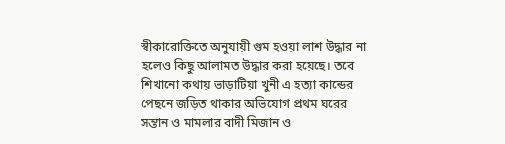স্বীকারোক্তিতে অনুযায়ী গুম হওয়া লাশ উদ্ধার না হলেও কিছু আলামত উদ্ধার করা হয়েছে। তবে শিখানো কথায় ভাড়াটিয়া খুনী এ হত্যা কান্ডের পেছনে জড়িত থাকার অভিযোগ প্রথম ঘরের সন্তান ও মামলার বাদী মিজান ও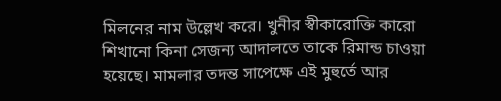মিলনের নাম উল্লেখ করে। খুনীর স্বীকারোক্তি কারো শিখানো কিনা সেজন্য আদালতে তাকে রিমান্ড চাওয়া হয়েছে। মামলার তদন্ত সাপেক্ষে এই মুহুর্তে আর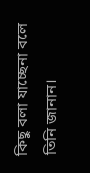কিছু বলা যাচ্ছেনা বলে তিনি জানান।